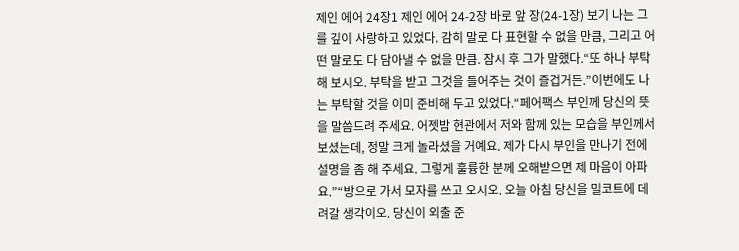제인 에어 24장1 제인 에어 24-2장 바로 앞 장(24-1장) 보기 나는 그를 깊이 사랑하고 있었다. 감히 말로 다 표현할 수 없을 만큼, 그리고 어떤 말로도 다 담아낼 수 없을 만큼. 잠시 후 그가 말했다.“또 하나 부탁해 보시오. 부탁을 받고 그것을 들어주는 것이 즐겁거든.”이번에도 나는 부탁할 것을 이미 준비해 두고 있었다.“페어팩스 부인께 당신의 뜻을 말씀드려 주세요. 어젯밤 현관에서 저와 함께 있는 모습을 부인께서 보셨는데, 정말 크게 놀라셨을 거예요. 제가 다시 부인을 만나기 전에 설명을 좀 해 주세요. 그렇게 훌륭한 분께 오해받으면 제 마음이 아파요.”“방으로 가서 모자를 쓰고 오시오. 오늘 아침 당신을 밀코트에 데려갈 생각이오. 당신이 외출 준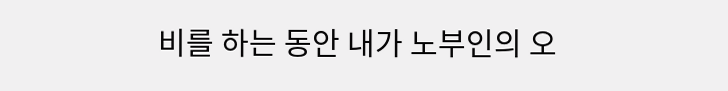비를 하는 동안 내가 노부인의 오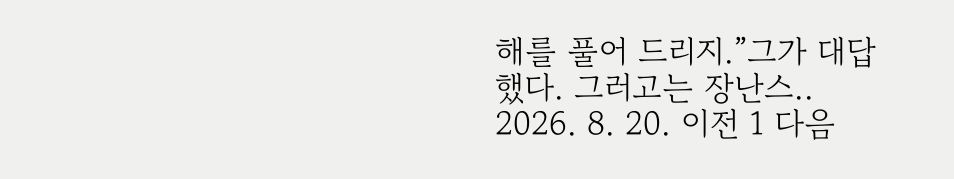해를 풀어 드리지.”그가 대답했다. 그러고는 장난스.. 2026. 8. 20. 이전 1 다음